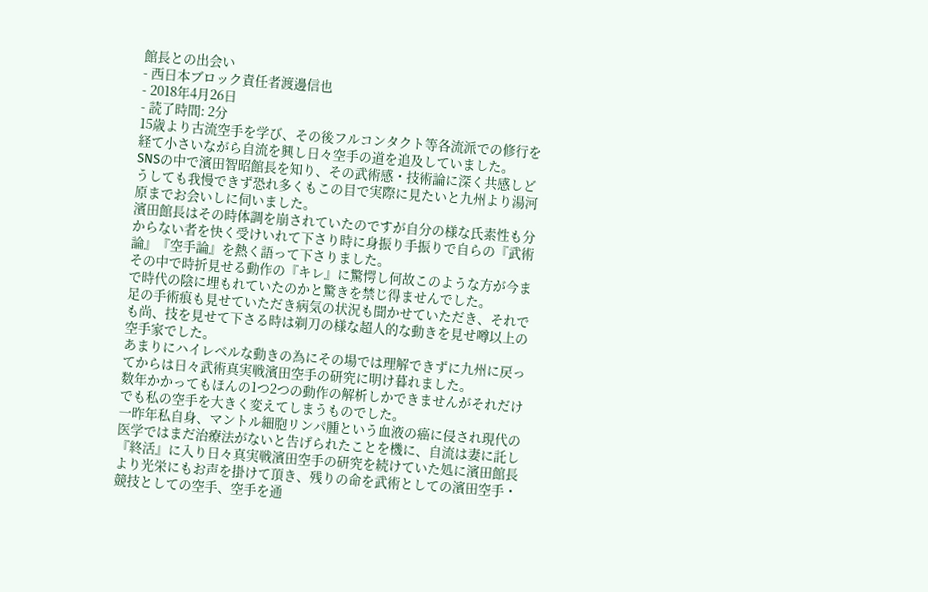館長との出会い
- 西日本ブロック責任者渡邊信也
- 2018年4月26日
- 読了時間: 2分
15歳より古流空手を学び、その後フルコンタクト等各流派での修行を経て小さいながら自流を興し日々空手の道を追及していました。
SNSの中で濱田智昭館長を知り、その武術感・技術論に深く共感しどうしても我慢できず恐れ多くもこの目で実際に見たいと九州より湯河原までお会いしに伺いました。
濱田館長はその時体調を崩されていたのですが自分の様な氏素性も分からない者を快く受けいれて下さり時に身振り手振りで自らの『武術論』『空手論』を熱く語って下さりました。
その中で時折見せる動作の『キレ』に驚愕し何故このような方が今まで時代の陰に埋もれていたのかと驚きを禁じ得ませんでした。
足の手術痕も見せていただき病気の状況も聞かせていただき、それでも尚、技を見せて下さる時は剃刀の様な超人的な動きを見せ噂以上の空手家でした。
あまりにハイレベルな動きの為にその場では理解できずに九州に戻ってからは日々武術真実戦濱田空手の研究に明け暮れました。
数年かかってもほんの1つ2つの動作の解析しかできませんがそれだけでも私の空手を大きく変えてしまうものでした。
一昨年私自身、マントル細胞リンパ腫という血液の癌に侵され現代の医学ではまだ治療法がないと告げられたことを機に、自流は妻に託し『終活』に入り日々真実戦濱田空手の研究を続けていた処に濱田館長より光栄にもお声を掛けて頂き、残りの命を武術としての濱田空手・競技としての空手、空手を通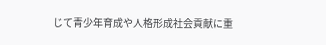じて青少年育成や人格形成社会貢献に重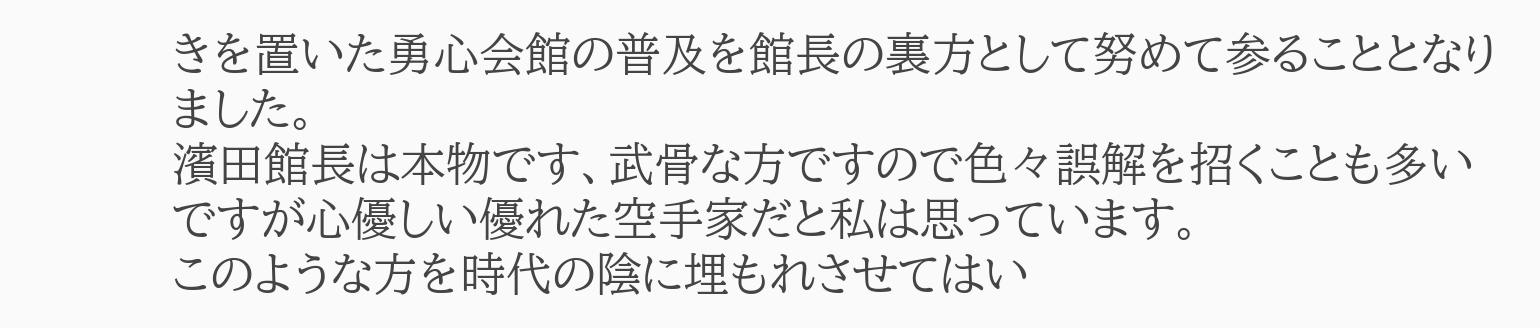きを置いた勇心会館の普及を館長の裏方として努めて参ることとなりました。
濱田館長は本物です、武骨な方ですので色々誤解を招くことも多いですが心優しい優れた空手家だと私は思っています。
このような方を時代の陰に埋もれさせてはい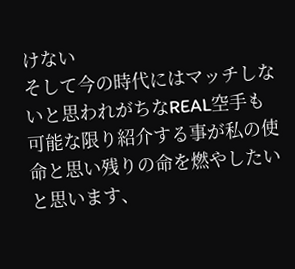けない
そして今の時代にはマッチしないと思われがちなREAL空手も可能な限り紹介する事が私の使命と思い残りの命を燃やしたいと思います、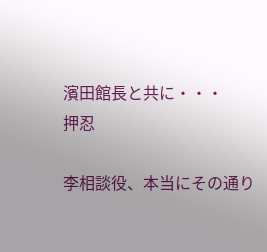濱田館長と共に・・・
押忍

李相談役、本当にその通り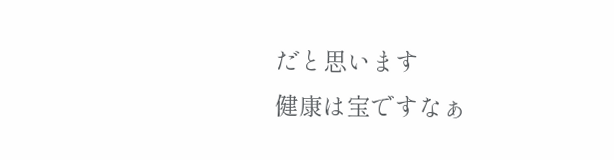だと思います
健康は宝ですなぁ